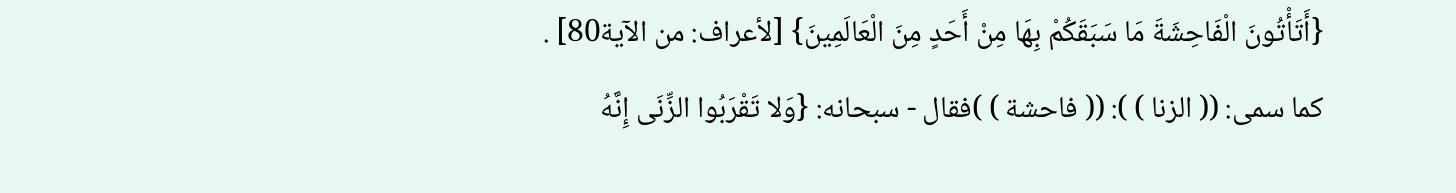{أَتَأْتُونَ الْفَاحِشَةَ مَا سَبَقَكُمْ بِهَا مِنْ أَحَدٍ مِنَ الْعَالَمِينَ} [لأعراف: من الآية80] .
كما سمى: (( الزنا ) ): (( فاحشة ) )فقال - سبحانه: {وَلا تَقْرَبُوا الزِّنَى إِنَّهُ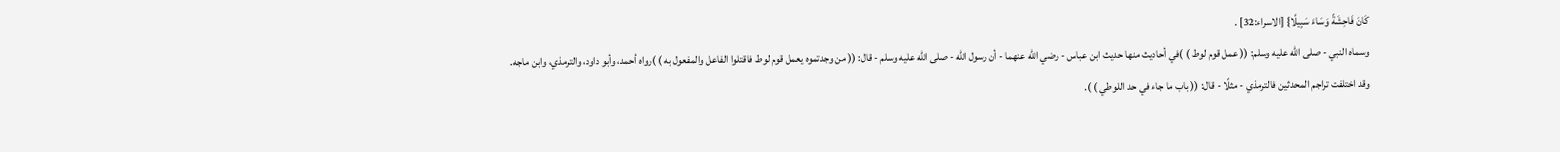كَانَ فَاحِشَةً وَسَاءَ سَبِيلًا} [الاسراء:32] .
وسماه النبي - صلى الله عليه وسلم: (( عمل قوم لوط ) )في أحاديث منها حديث ابن عباس - رضي الله عنهما - أن رسول الله - صلى الله عليه وسلم - قال: (( من وجدتموه يعمل قوم لوط فاقتلوا الفاعل والمفعول به ) )رواه أحمد، وأبو داود، والترمذي، وابن ماجه.
وقد اختلفت تراجم المحدثين فالترمذي - مثلًا - قال: (( باب ما جاء في حد اللوطي ) ).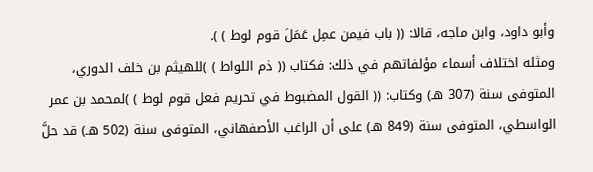وأبو داود، وابن ماجه، قالا: (( باب فيمن عمِل عَمَلَ قوم لوط ) ).
ومثله اختلاف أسماء مؤلفاتهم في ذلك: فكتاب (( ذم اللواط ) )للهيثم بن خلف الدوري، المتوفى سنة (307 هـ) وكتاب: (( القول المضبوط في تحريم فعل قوم لوط ) )لمحمد بن عمر الواسطي، المتوفى سنة (849 هـ) على أن الراغب الأصفهاني، المتوفى سنة (502 هـ) قد حلَّ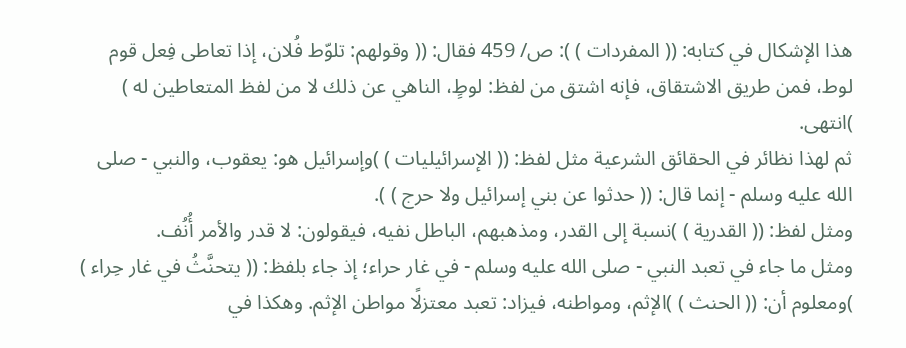هذا الإشكال في كتابه: (( المفردات ) ): ص/ 459 فقال: (( وقولهم: تلوّط فُلان، إذا تعاطى فِعل قوم لوط، فمن طريق الاشتقاق، فإنه اشتق من لفظ: لوطٍ، الناهي عن ذلك لا من لفظ المتعاطين له ) )انتهى.
ثم لهذا نظائر في الحقائق الشرعية مثل لفظ: (( الإسرائيليات ) )وإسرائيل هو: يعقوب، والنبي - صلى الله عليه وسلم - إنما قال: (( حدثوا عن بني إسرائيل ولا حرج ) ).
ومثل لفظ: (( القدرية ) )نسبة إلى القدر، ومذهبهم، الباطل نفيه، فيقولون: لا قدر والأمر أُنُف.
ومثل ما جاء في تعبد النبي - صلى الله عليه وسلم - في غار حراء؛ إذ جاء بلفظ: (( يتحنَّثُ في غار حِراء ) )ومعلوم أن: (( الحنث ) )الإثم، ومواطنه، فيزاد: تعبد معتزلًا مواطن الإثم. وهكذا في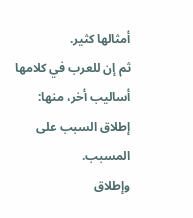أمثالها كثير.
ثم إن للعرب في كلامها أساليب أخر، منها:
إطلاق السبب على المسبب.
وإطلاق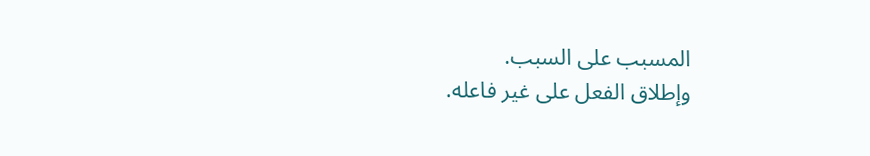المسبب على السبب.
وإطلاق الفعل على غير فاعله.